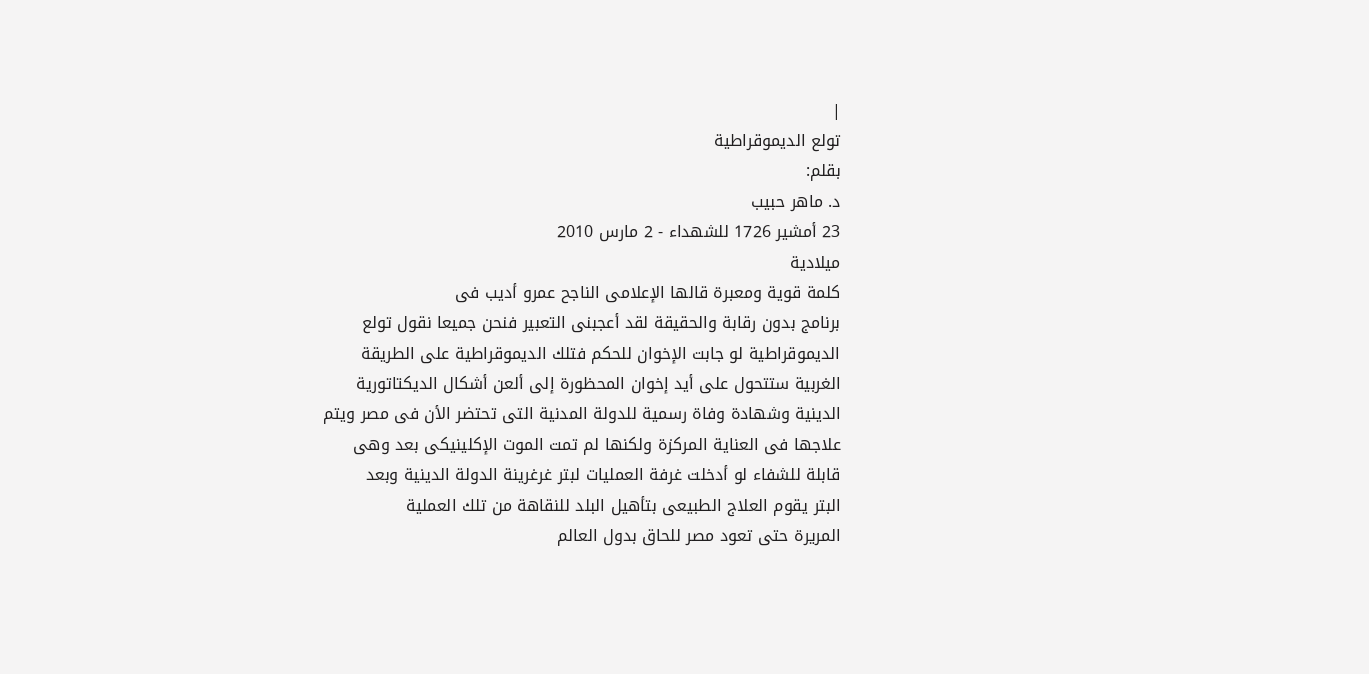|
تولع الديموقراطية
بقلم:
د. ماهر حبيب
23 أمشير 1726 للشهداء - 2 مارس 2010
ميلادية
كلمة قوية ومعبرة قالها الإعلامى الناجح عمرو أديب فى
برنامج بدون رقابة والحقيقة لقد أعجبنى التعبير فنحن جميعا نقول تولع
الديموقراطية لو جابت الإخوان للحكم فتلك الديموقراطية على الطريقة
الغربية ستتحول على أيد إخوان المحظورة إلى ألعن أشكال الديكتاتورية
الدينية وشهادة وفاة رسمية للدولة المدنية التى تحتضر الأن فى مصر ويتم
علاجها فى العناية المركزة ولكنها لم تمت الموت الإكلينيكى بعد وهى
قابلة للشفاء لو أدخلت غرفة العمليات لبتر غرغرينة الدولة الدينية وبعد
البتر يقوم العلاج الطبيعى بتأهيل البلد للنقاهة من تلك العملية
المريرة حتى تعود مصر للحاق بدول العالم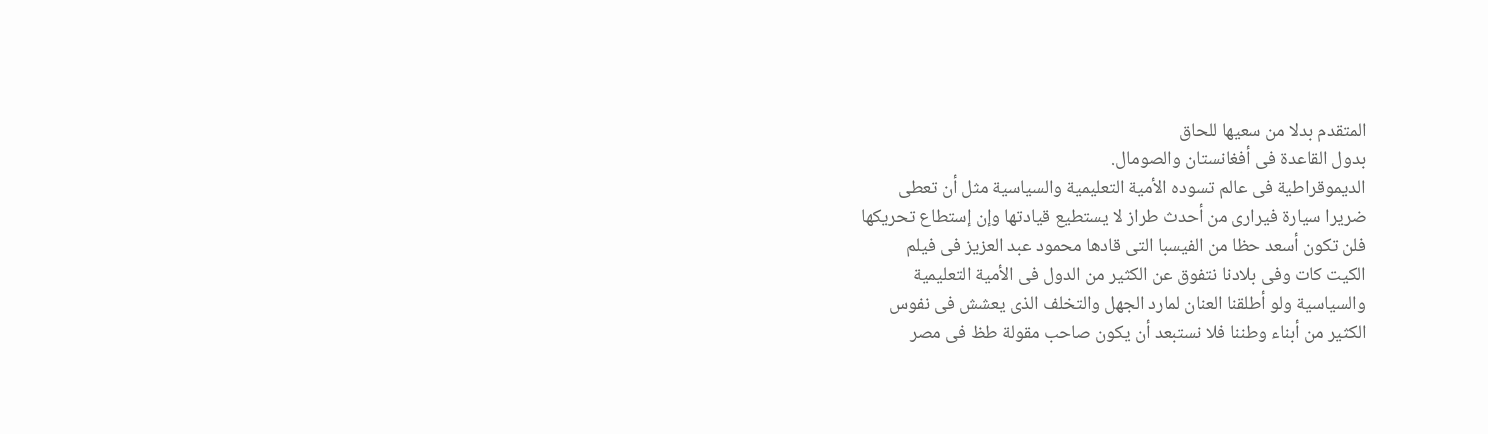المتقدم بدلا من سعيها للحاق
بدول القاعدة فى أفغانستان والصومال.
الديموقراطية فى عالم تسوده الأمية التعليمية والسياسية مثل أن تعطى
ضريرا سيارة فيرارى من أحدث طراز لا يستطيع قيادتها وإن إستطاع تحريكها
فلن تكون أسعد حظا من الفيسبا التى قادها محمود عبد العزيز فى فيلم
الكيت كات وفى بلادنا نتفوق عن الكثير من الدول فى الأمية التعليمية
والسياسية ولو أطلقنا العنان لمارد الجهل والتخلف الذى يعشش فى نفوس
الكثير من أبناء وطننا فلا نستبعد أن يكون صاحب مقولة طظ فى مصر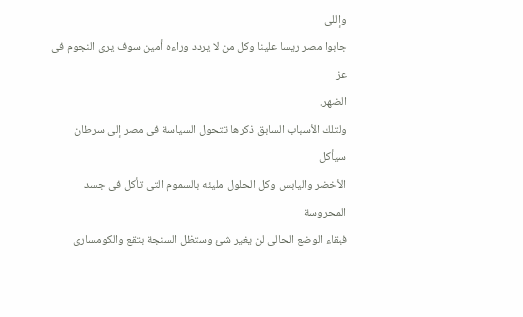وإللى
جابوا مصر ريسا علينا وكل من لا يردد وراءه أمين سوف يرى النجوم فى عز
الضهر.
ولتلك الأسباب السابق ذكرها تتحول السياسة فى مصر إلى سرطان سيأكل
الأخضر واليابس وكل الحلول مليئه بالسموم التى تأكل فى جسد المحروسة
فبقاء الوضع الحالى لن يغير شئ وستظل السنجة بتقع والكومسارى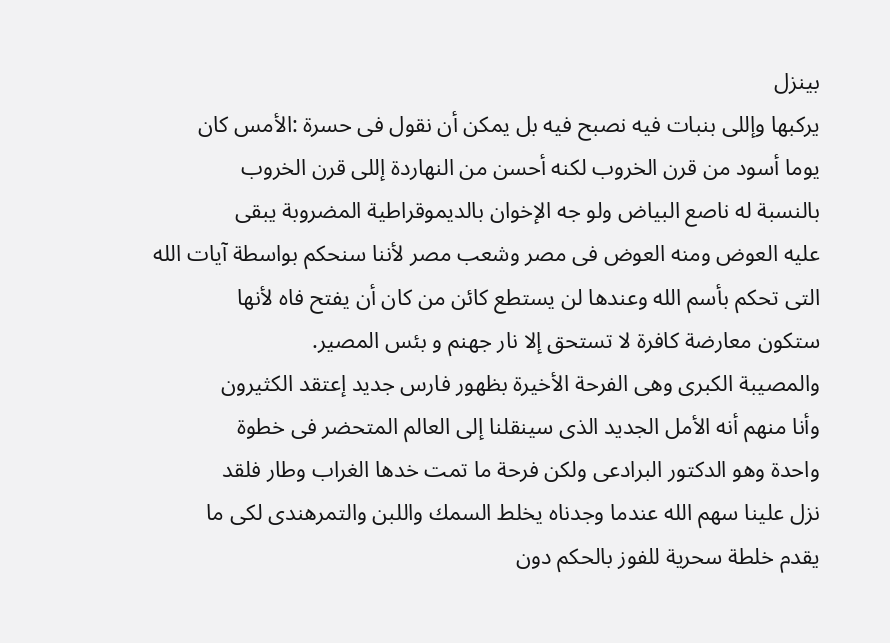بينزل
يركبها وإللى بنبات فيه نصبح فيه بل يمكن أن نقول فى حسرة :الأمس كان
يوما أسود من قرن الخروب لكنه أحسن من النهاردة إللى قرن الخروب
بالنسبة له ناصع البياض ولو جه الإخوان بالديموقراطية المضروبة يبقى
عليه العوض ومنه العوض فى مصر وشعب مصر لأننا سنحكم بواسطة آيات الله
التى تحكم بأسم الله وعندها لن يستطع كائن من كان أن يفتح فاه لأنها
ستكون معارضة كافرة لا تستحق إلا نار جهنم و بئس المصير.
والمصيبة الكبرى وهى الفرحة الأخيرة بظهور فارس جديد إعتقد الكثيرون
وأنا منهم أنه الأمل الجديد الذى سينقلنا إلى العالم المتحضر فى خطوة
واحدة وهو الدكتور البرادعى ولكن فرحة ما تمت خدها الغراب وطار فلقد
نزل علينا سهم الله عندما وجدناه يخلط السمك واللبن والتمرهندى لكى ما
يقدم خلطة سحرية للفوز بالحكم دون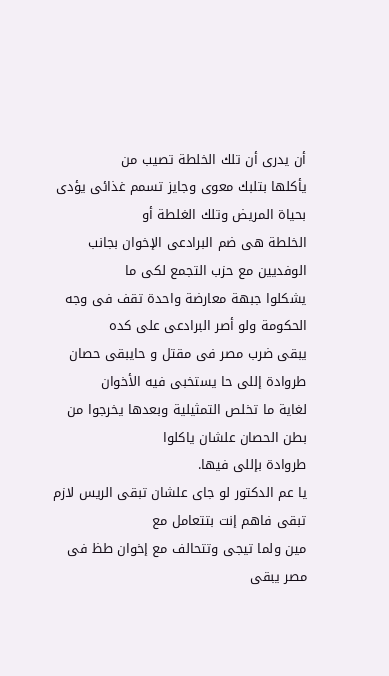أن يدرى أن تلك الخلطة تصيب من
يأكلها بتلبك معوى وجايز تسمم غذائى يؤدى بحياة المريض وتلك الغلطة أو
الخلطة هى ضم البرادعى الإخوان بجانب الوفديين مع حزب التجمع لكى ما
يشكلوا جبهة معارضة واحدة تقف فى وجه الحكومة ولو أصر البرادعى على كده
يبقى ضرب مصر فى مقتل و حايبقى حصان طروادة إللى حا يستخبى فيه الأخوان
لغاية ما تخلص التمثيلية وبعدها يخرجوا من بطن الحصان علشان ياكلوا
طروادة بإللى فيها.
يا عم الدكتور لو جاى علشان تبقى الريس لازم تبقى فاهم إنت بتتعامل مع
مين ولما تيجى وتتحالف مع إخوان طظ فى مصر يبقى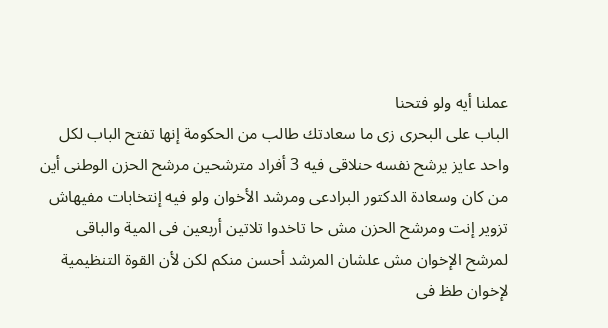عملنا أيه ولو فتحنا
الباب على البحرى زى ما سعادتك طالب من الحكومة إنها تفتح الباب لكل
واحد عايز يرشح نفسه حنلاقى فيه 3 أفراد مترشحين مرشح الحزن الوطنى أين
من كان وسعادة الدكتور البرادعى ومرشد الأخوان ولو فيه إنتخابات مفيهاش
تزوير إنت ومرشح الحزن مش حا تاخدوا تلاتين أربعين فى المية والباقى
لمرشح الإخوان مش علشان المرشد أحسن منكم لكن لأن القوة التنظيمية
لإخوان طظ فى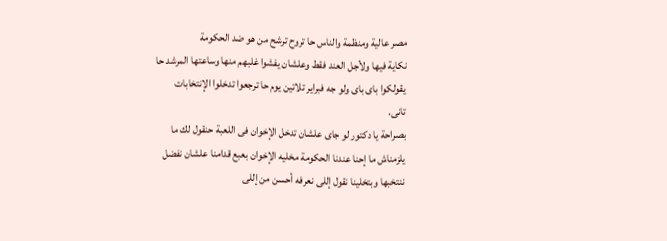مصر عالية ومنظمة والناس حا تروح ترشح من هو ضد الحكومة
نكاية فيها ولأجل العند فقط وعلشان يفشوا غلبهم منها وساعتها المرشد حا
يقولكوا باى باى ولو جه فبراير تلاتين يوم حا ترجعوا تدخلوا الإنتخابات
تانى.
بصراحة يا دكتور لو جاى علشان تدخل الإخوان فى اللعبة حنقول لك ما
يلزمناش ما إحنا عندنا الحكومة مخليه الإخوان بعبع قدامنا علشان نفضل
ننتخبها وبتخلينا نقول إللى نعرفه أحسن من إللى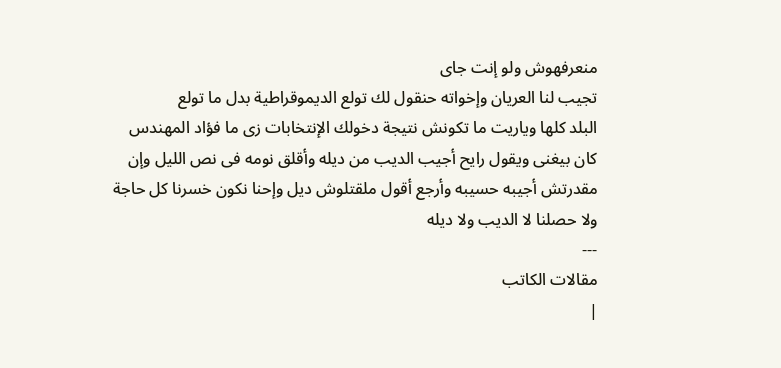منعرفهوش ولو إنت جاى
تجيب لنا العريان وإخواته حنقول لك تولع الديموقراطية بدل ما تولع
البلد كلها وياريت ما تكونش نتيجة دخولك الإنتخابات زى ما فؤاد المهندس
كان بيغنى ويقول رايح أجيب الديب من ديله وأقلق نومه فى نص الليل وإن
مقدرتش أجيبه حسيبه وأرجع أقول ملقتلوش ديل وإحنا نكون خسرنا كل حاجة
ولا حصلنا لا الديب ولا ديله
---
مقالات الكاتب
|